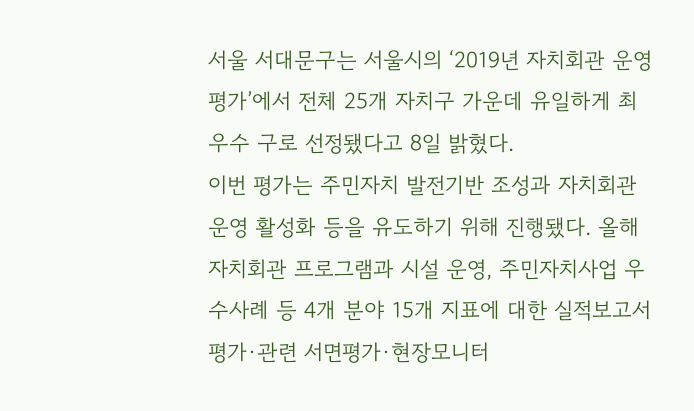서울 서대문구는 서울시의 ‘2019년 자치회관 운영평가’에서 전체 25개 자치구 가운데 유일하게 최우수 구로 선정됐다고 8일 밝혔다.
이번 평가는 주민자치 발전기반 조성과 자치회관 운영 활성화 등을 유도하기 위해 진행됐다. 올해 자치회관 프로그램과 시설 운영, 주민자치사업 우수사례 등 4개 분야 15개 지표에 대한 실적보고서 평가·관련 서면평가·현장모니터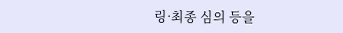링·최종 심의 등을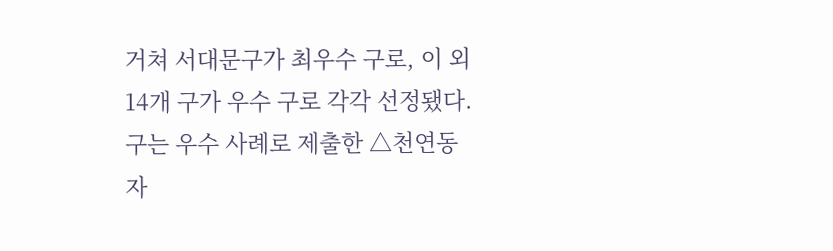거쳐 서대문구가 최우수 구로, 이 외 14개 구가 우수 구로 각각 선정됐다.
구는 우수 사례로 제출한 △천연동 자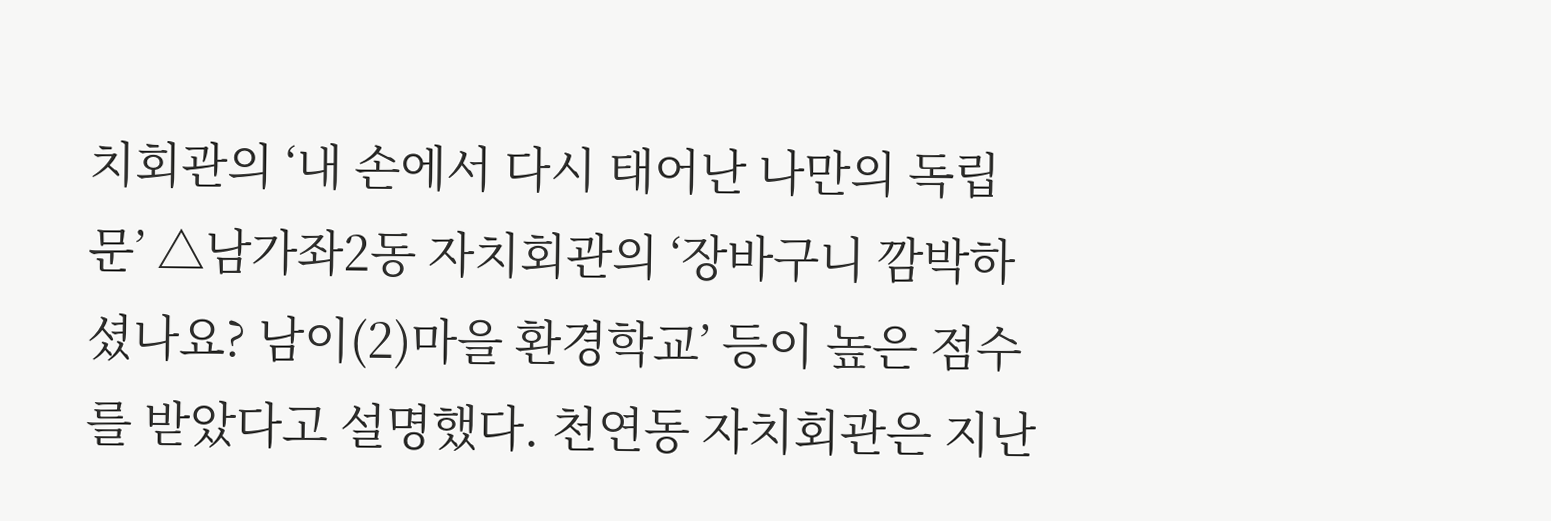치회관의 ‘내 손에서 다시 태어난 나만의 독립문’ △남가좌2동 자치회관의 ‘장바구니 깜박하셨나요? 남이(2)마을 환경학교’ 등이 높은 점수를 받았다고 설명했다. 천연동 자치회관은 지난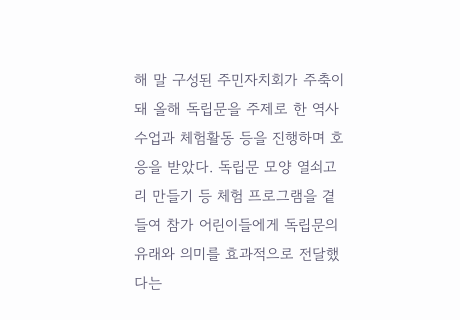해 말 구성된 주민자치회가 주축이 돼 올해 독립문을 주제로 한 역사수업과 체험활동 등을 진행하며 호응을 받았다. 독립문 모양 열쇠고리 만들기 등 체험 프로그램을 곁들여 참가 어린이들에게 독립문의 유래와 의미를 효과적으로 전달했다는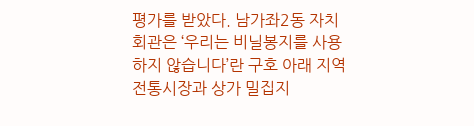평가를 받았다. 남가좌2동 자치회관은 ‘우리는 비닐봉지를 사용하지 않습니다’란 구호 아래 지역 전통시장과 상가 밀집지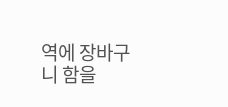역에 장바구니 함을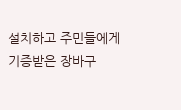설치하고 주민들에게 기증받은 장바구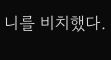니를 비치했다.